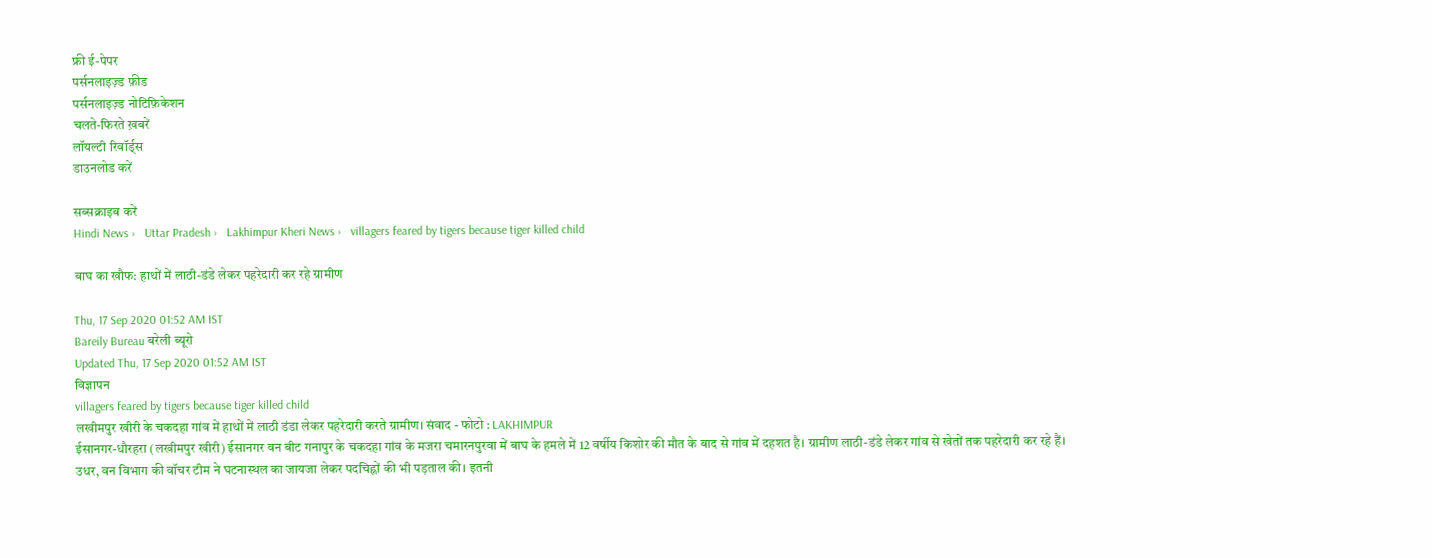फ्री ई-पेपर
पर्सनलाइज़्ड फ़ीड
पर्सनलाइज़्ड नोटिफ़िकेशन
चलते-फिरते ख़बरें
लॉयल्टी रिवॉर्ड्स
डाउनलोड करें

सब्सक्राइब करें
Hindi News ›   Uttar Pradesh ›   Lakhimpur Kheri News ›   villagers feared by tigers because tiger killed child

बाघ का खौफ: हाथों में लाठी-डंडे लेकर पहरेदारी कर रहे ग्रामीण

Thu, 17 Sep 2020 01:52 AM IST
Bareily Bureau बरेली ब्यूरो
Updated Thu, 17 Sep 2020 01:52 AM IST
विज्ञापन
villagers feared by tigers because tiger killed child
लखीमपुर खीरी के चकदहा गांव में हाथों में लाठी डंडा लेकर पहरेदारी करते ग्रामीण। संवाद - फोटो : LAKHIMPUR
ईसानगर-धौरहरा (लखीमपुर खीरी) ईसानगर वन बीट गनापुर के चकदहा गांव के मजरा चमारनपुरवा में बाघ के हमले में 12 वर्षीय किशोर की मौत के बाद से गांव में दहशत है। ग्रामीण लाठी-डंडे लेकर गांव से खेतों तक पहरेदारी कर रहे हैं। उधर, वन विभाग की वॉचर टीम ने घटनास्थल का जायजा लेकर पदचिह्नों की भी पड़ताल की। इतनी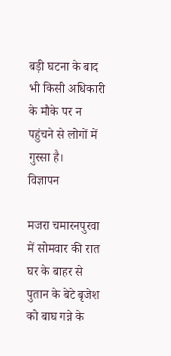बड़ी घटना के बाद भी किसी अधिकारी के मौके पर न पहुंचने से लोगों में गुस्सा है।
विज्ञापन

मजरा चमारनपुरवा में सोमवार की रात घर के बाहर से पुतान के बेटे बृजेश को बाघ गन्ने के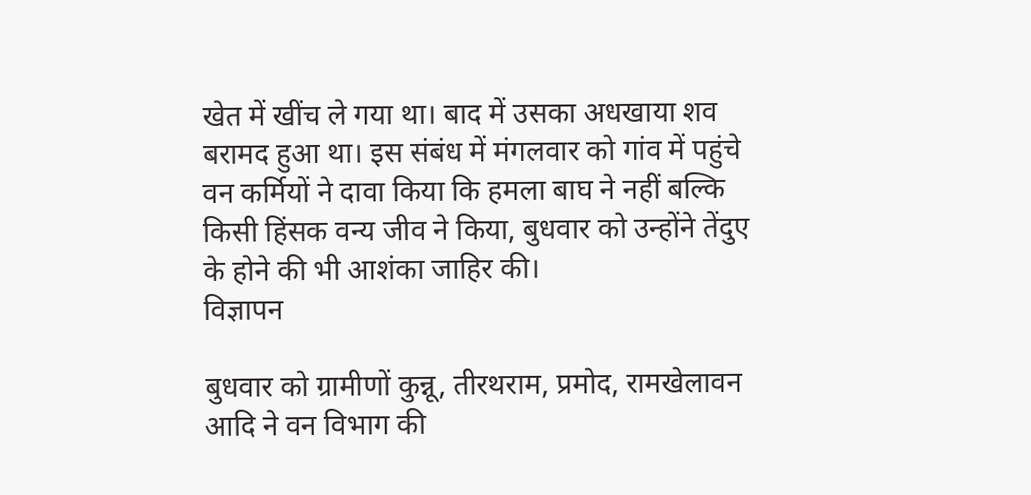खेत में खींच ले गया था। बाद में उसका अधखाया शव बरामद हुआ था। इस संबंध में मंगलवार को गांव में पहुंचे वन कर्मियों ने दावा किया कि हमला बाघ ने नहीं बल्कि किसी हिंसक वन्य जीव ने किया, बुधवार को उन्होंने तेंदुए के होने की भी आशंका जाहिर की।
विज्ञापन

बुधवार को ग्रामीणों कुन्नू, तीरथराम, प्रमोद, रामखेलावन आदि ने वन विभाग की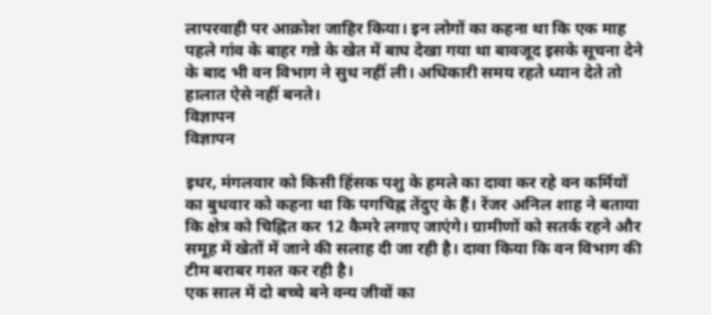लापरवाही पर आक्रोश जाहिर किया। इन लोगों का कहना था कि एक माह पहले गांव के बाहर गन्ने के खेत में बाघ देखा गया था बावजूद इसके सूचना देने के बाद भी वन विभाग ने सुध नहीं ली। अधिकारी समय रहते ध्यान देते तो हालात ऐसे नहीं बनते।
विज्ञापन
विज्ञापन

इधर, मंगलवार को किसी हिंसक पशु के हमले का दावा कर रहे वन कर्मियों का बुधवार को कहना था कि पगचिह्न तेंदुए के हैं। रेंजर अनिल शाह ने बताया कि क्षेत्र को चिह्नित कर 12 कैमरे लगाए जाएंगे। ग्रामीणों को सतर्क रहने और समूह में खेतों में जाने की सलाह दी जा रही है। दावा किया कि वन विभाग की टीम बराबर गश्त कर रही है।
एक साल में दो बच्चे बने वन्य जीवों का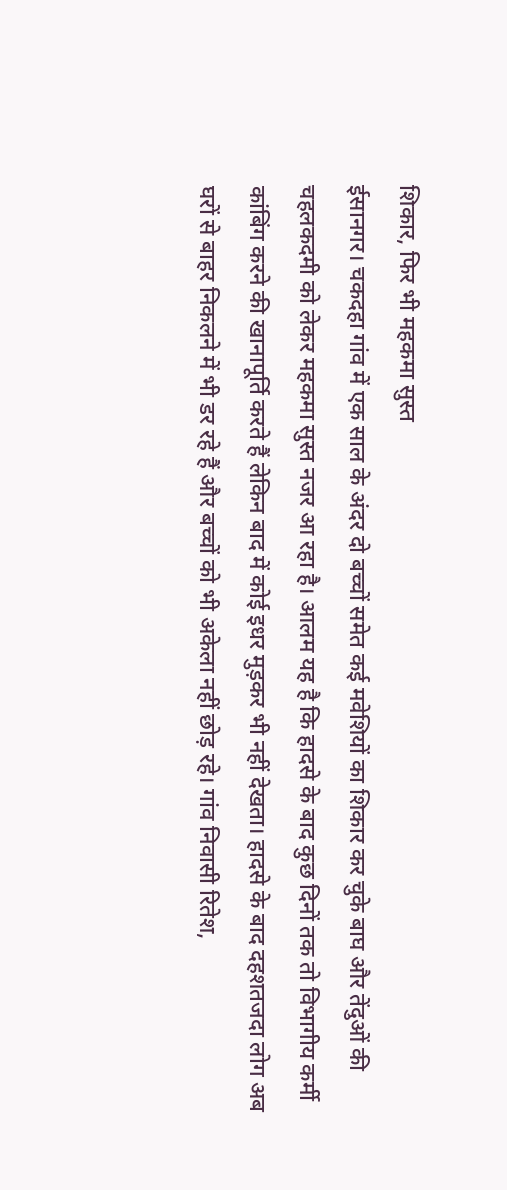शिकार, फिर भी महकमा सुस्त
ईसानगर। चकदहा गांव में एक साल के अंदर दो बच्चों समेत कई मवेशियों का शिकार कर चुके बाघ और तेंदुओं की चहलकदमी को लेकर महकमा सुस्त नजर आ रहा है। आलम यह है कि हादसे के बाद कुछ दिनों तक तो विभागीय कर्मी कांबिंग करने की खानापूर्ति करते हैं लेकिन बाद में कोई इधर मुड़कर भी नहीं देखता। हादसे के बाद दहशतजदा लोग अब घरों से बाहर निकलने में भी डर रहे हैं और बच्चों को भी अकेला नहीं छोड़ रहे। गांव निवासी रितेश,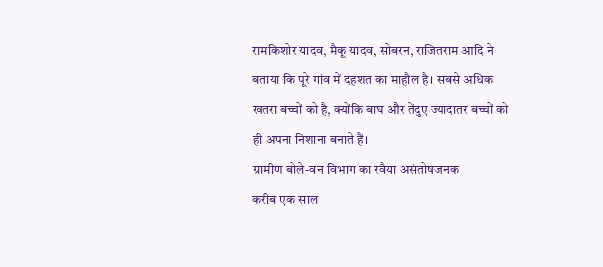रामकिशोर यादव, मैकू यादव, सोबरन, राजितराम आदि ने बताया कि पूरे गांव में दहशत का माहौल है। सबसे अधिक खतरा बच्चों को है, क्योंकि बाघ और तेंदुए ज्यादातर बच्चों को ही अपना निशाना बनाते हैं।
ग्रामीण बोले-वन विभाग का रवैया असंतोषजनक
करीब एक साल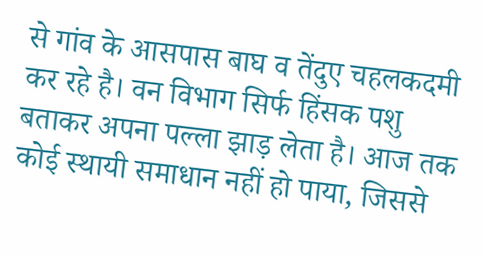से गांव के आसपास बाघ व तेंदुए चहलकदमी कर रहे है। वन विभाग सिर्फ हिंसक पशु बताकर अपना पल्ला झाड़ लेता है। आज तक कोई स्थायी समाधान नहीं हो पाया, जिससे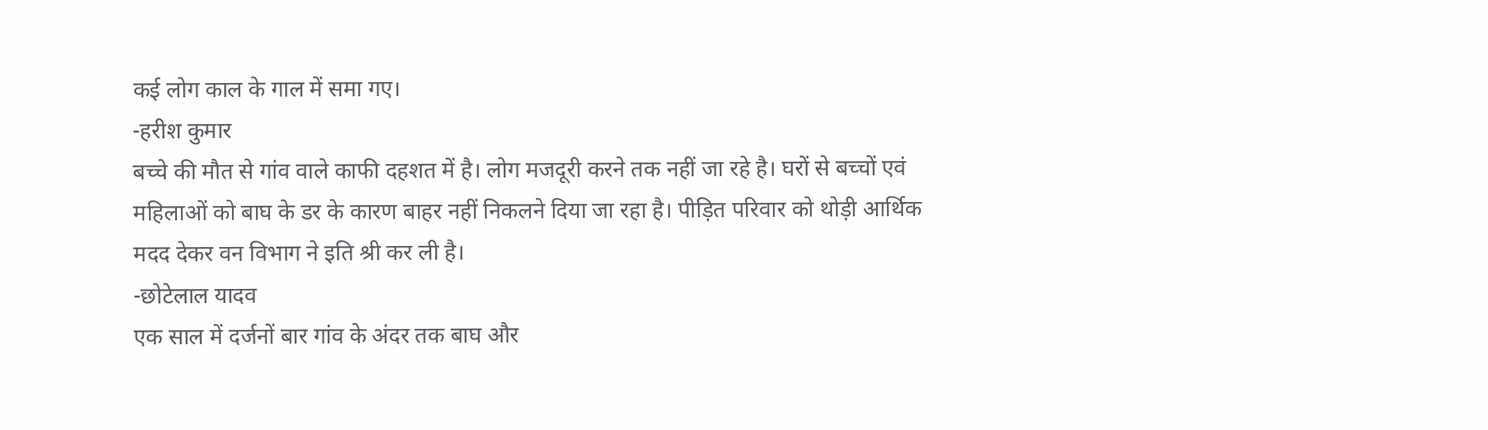कई लोग काल के गाल में समा गए।
-हरीश कुमार
बच्चे की मौत से गांव वाले काफी दहशत में है। लोग मजदूरी करने तक नहीं जा रहे है। घरों से बच्चों एवं महिलाओं को बाघ के डर के कारण बाहर नहीं निकलने दिया जा रहा है। पीड़ित परिवार को थोड़ी आर्थिक मदद देकर वन विभाग ने इति श्री कर ली है।
-छोटेलाल यादव
एक साल में दर्जनों बार गांव के अंदर तक बाघ और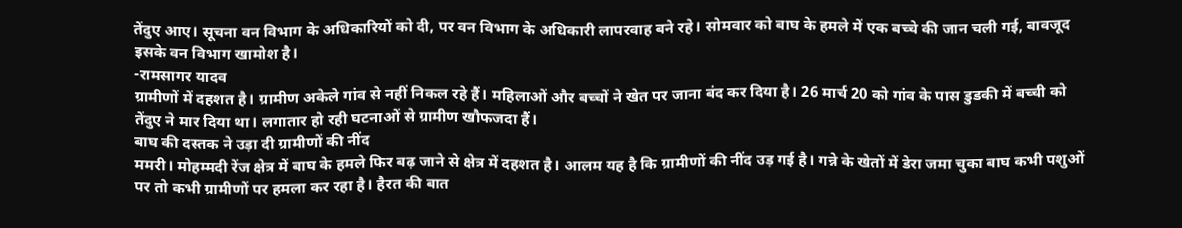तेंदुए आए। सूचना वन विभाग के अधिकारियों को दी, पर वन विभाग के अधिकारी लापरवाह बने रहे। सोमवार को बाघ के हमले में एक बच्चे की जान चली गई, बावजूद इसके वन विभाग खामोश है।
-रामसागर यादव
ग्रामीणों में दहशत है। ग्रामीण अकेले गांव से नहीं निकल रहे हैं। महिलाओं और बच्चों ने खेत पर जाना बंद कर दिया है। 26 मार्च 20 को गांव के पास डुडकी में बच्ची को तेंदुए ने मार दिया था। लगातार हो रही घटनाओं से ग्रामीण खौफजदा हैं।
बाघ की दस्तक ने उड़ा दी ग्रामीणों की नींद
ममरी। मोहम्मदी रेंज क्षेत्र में बाघ के हमले फिर बढ़ जाने से क्षेत्र में दहशत है। आलम यह है कि ग्रामीणों की नींद उड़ गई है। गन्ने के खेतों में डेरा जमा चुका बाघ कभी पशुओं पर तो कभी ग्रामीणों पर हमला कर रहा है। हैरत की बात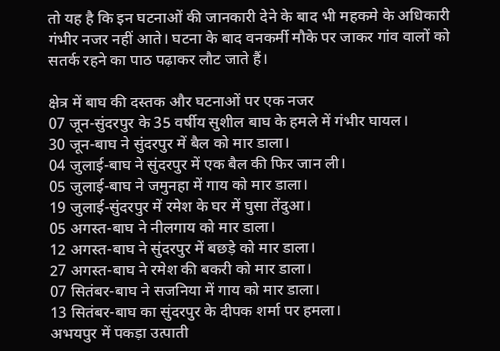तो यह है कि इन घटनाओं की जानकारी देने के बाद भी महकमे के अधिकारी गंभीर नजर नहीं आते। घटना के बाद वनकर्मी मौके पर जाकर गांव वालों को सतर्क रहने का पाठ पढ़ाकर लौट जाते हैं।

क्षेत्र में बाघ की दस्तक और घटनाओं पर एक नजर
07 जून-सुंदरपुर के 35 वर्षीय सुशील बाघ के हमले में गंभीर घायल।
30 जून-बाघ ने सुंदरपुर में बैल को मार डाला।
04 जुलाई-बाघ ने सुंदरपुर में एक बैल की फिर जान ली।
05 जुलाई-बाघ ने जमुनहा में गाय को मार डाला।
19 जुलाई-सुंदरपुर में रमेश के घर में घुसा तेंदुआ।
05 अगस्त-बाघ ने नीलगाय को मार डाला।
12 अगस्त-बाघ ने सुंदरपुर में बछड़े को मार डाला।
27 अगस्त-बाघ ने रमेश की बकरी को मार डाला।
07 सितंबर-बाघ ने सजनिया में गाय को मार डाला।
13 सितंबर-बाघ का सुंदरपुर के दीपक शर्मा पर हमला।
अभयपुर में पकड़ा उत्पाती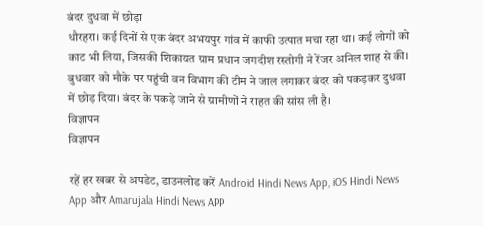बंदर दुधवा में छोड़ा
धौरहरा। कई दिनों से एक बंदर अभयपुर गांव में काफी उत्पात मचा रहा था। कई लोगों को काट भी लिया, जिसकी शिकायत ग्राम प्रधान जगदीश रस्तोगी ने रेंजर अनिल शाह से की। बुधवार को मौके पर पहुंची वन विभाग की टीम ने जाल लगाकर बंदर को पकड़कर दुधवा में छोड़ दिया। बंदर के पकड़े जाने से ग्रामीणों ने राहत की सांस ली है।
विज्ञापन
विज्ञापन

रहें हर खबर से अपडेट, डाउनलोड करें Android Hindi News App, iOS Hindi News App और Amarujala Hindi News APP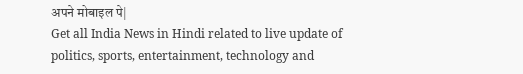अपने मोबाइल पे|
Get all India News in Hindi related to live update of politics, sports, entertainment, technology and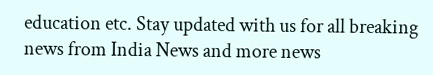education etc. Stay updated with us for all breaking news from India News and more news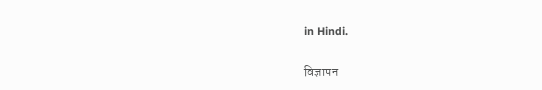in Hindi.

विज्ञापन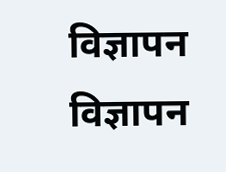विज्ञापन
विज्ञापन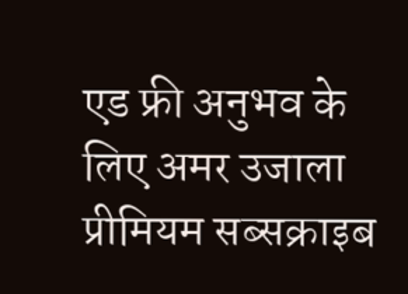एड फ्री अनुभव के लिए अमर उजाला प्रीमियम सब्सक्राइब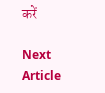करें

Next Article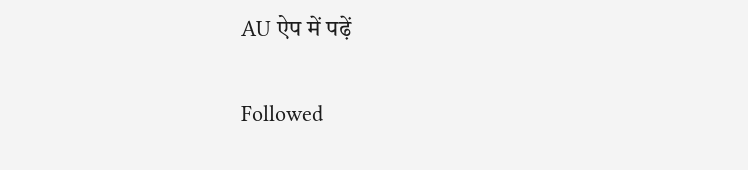AU ऐप में पढ़ें

Followed